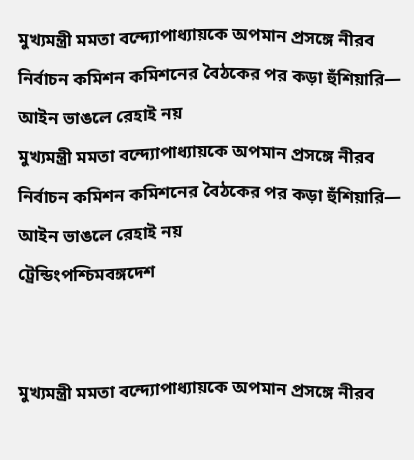মুখ্যমন্ত্রী মমতা বন্দ্যোপাধ্যায়কে অপমান প্রসঙ্গে নীরব নির্বাচন কমিশন কমিশনের বৈঠকের পর কড়া হুঁশিয়ারি— আইন ভাঙলে রেহাই নয়
মুখ্যমন্ত্রী মমতা বন্দ্যোপাধ্যায়কে অপমান প্রসঙ্গে নীরব নির্বাচন কমিশন কমিশনের বৈঠকের পর কড়া হুঁশিয়ারি— আইন ভাঙলে রেহাই নয়
ট্রেন্ডিংপশ্চিমবঙ্গদেশ


মুখ্যমন্ত্রী মমতা বন্দ্যোপাধ্যায়কে অপমান প্রসঙ্গে নীরব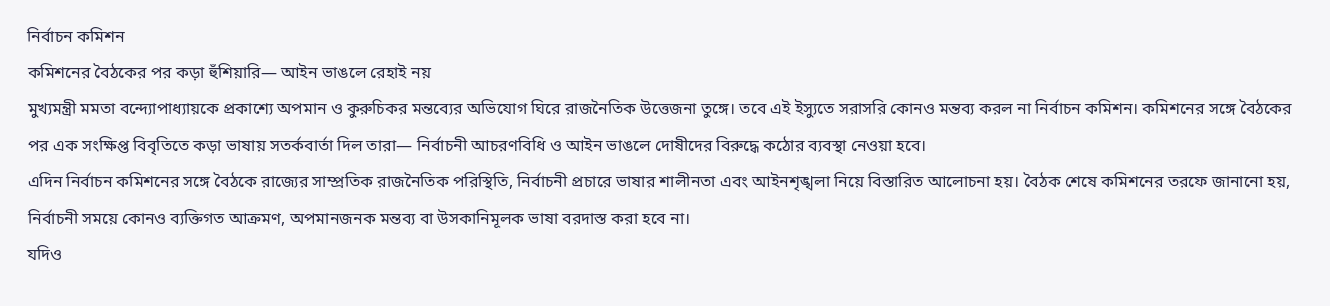নির্বাচন কমিশন
কমিশনের বৈঠকের পর কড়া হুঁশিয়ারি— আইন ভাঙলে রেহাই নয়
মুখ্যমন্ত্রী মমতা বন্দ্যোপাধ্যায়কে প্রকাশ্যে অপমান ও কুরুচিকর মন্তব্যের অভিযোগ ঘিরে রাজনৈতিক উত্তেজনা তুঙ্গে। তবে এই ইস্যুতে সরাসরি কোনও মন্তব্য করল না নির্বাচন কমিশন। কমিশনের সঙ্গে বৈঠকের পর এক সংক্ষিপ্ত বিবৃতিতে কড়া ভাষায় সতর্কবার্তা দিল তারা— নির্বাচনী আচরণবিধি ও আইন ভাঙলে দোষীদের বিরুদ্ধে কঠোর ব্যবস্থা নেওয়া হবে।
এদিন নির্বাচন কমিশনের সঙ্গে বৈঠকে রাজ্যের সাম্প্রতিক রাজনৈতিক পরিস্থিতি, নির্বাচনী প্রচারে ভাষার শালীনতা এবং আইনশৃঙ্খলা নিয়ে বিস্তারিত আলোচনা হয়। বৈঠক শেষে কমিশনের তরফে জানানো হয়, নির্বাচনী সময়ে কোনও ব্যক্তিগত আক্রমণ, অপমানজনক মন্তব্য বা উসকানিমূলক ভাষা বরদাস্ত করা হবে না।
যদিও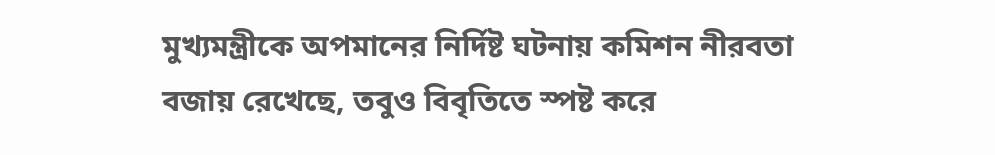মুখ্যমন্ত্রীকে অপমানের নির্দিষ্ট ঘটনায় কমিশন নীরবতা বজায় রেখেছে, তবুও বিবৃতিতে স্পষ্ট করে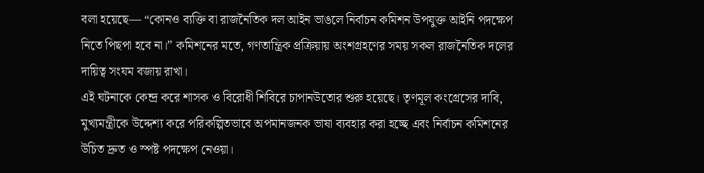বলা হয়েছে— “কোনও ব্যক্তি বা রাজনৈতিক দল আইন ভাঙলে নির্বাচন কমিশন উপযুক্ত আইনি পদক্ষেপ নিতে পিছপা হবে না।” কমিশনের মতে, গণতান্ত্রিক প্রক্রিয়ায় অংশগ্রহণের সময় সকল রাজনৈতিক দলের দায়িত্ব সংযম বজায় রাখা।
এই ঘটনাকে কেন্দ্র করে শাসক ও বিরোধী শিবিরে চাপানউতোর শুরু হয়েছে। তৃণমূল কংগ্রেসের দাবি, মুখ্যমন্ত্রীকে উদ্দেশ্য করে পরিকল্পিতভাবে অপমানজনক ভাষা ব্যবহার করা হচ্ছে এবং নির্বাচন কমিশনের উচিত দ্রুত ও স্পষ্ট পদক্ষেপ নেওয়া।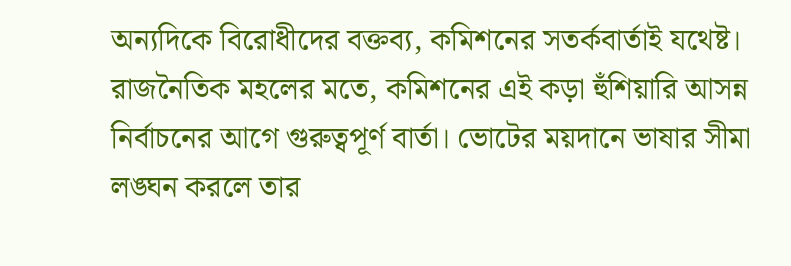অন্যদিকে বিরোধীদের বক্তব্য, কমিশনের সতর্কবার্তাই যথেষ্ট।
রাজনৈতিক মহলের মতে, কমিশনের এই কড়া হুঁশিয়ারি আসন্ন নির্বাচনের আগে গুরুত্বপূর্ণ বার্তা। ভোটের ময়দানে ভাষার সীমা লঙ্ঘন করলে তার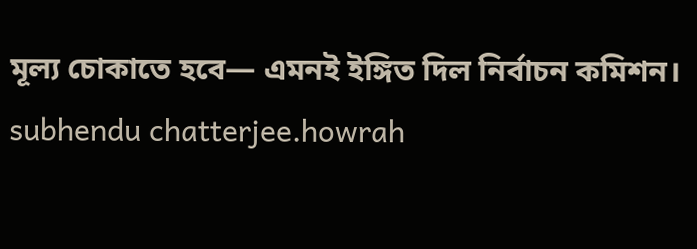মূল্য চোকাতে হবে— এমনই ইঙ্গিত দিল নির্বাচন কমিশন।
subhendu chatterjee.howrah